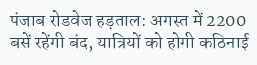पंजाब रोडवेज हड़ताल: अगस्त में 2200 बसें रहेंगी बंद, यात्रियों को होगी कठिनाई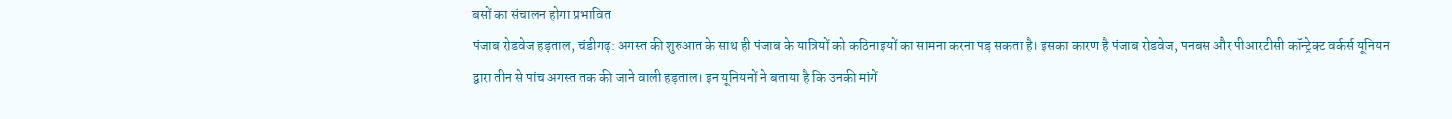बसों का संचालन होगा प्रभावित
पंजाब रोडवेज हड़ताल, चंडीगढ़: अगस्त की शुरुआत के साथ ही पंजाब के यात्रियों को कठिनाइयों का सामना करना पड़ सकता है। इसका कारण है पंजाब रोडवेज, पनबस और पीआरटीसी कॉन्ट्रेक्ट वर्कर्स यूनियन द्वारा तीन से पांच अगस्त तक की जाने वाली हड़ताल। इन यूनियनों ने बताया है कि उनकी मांगें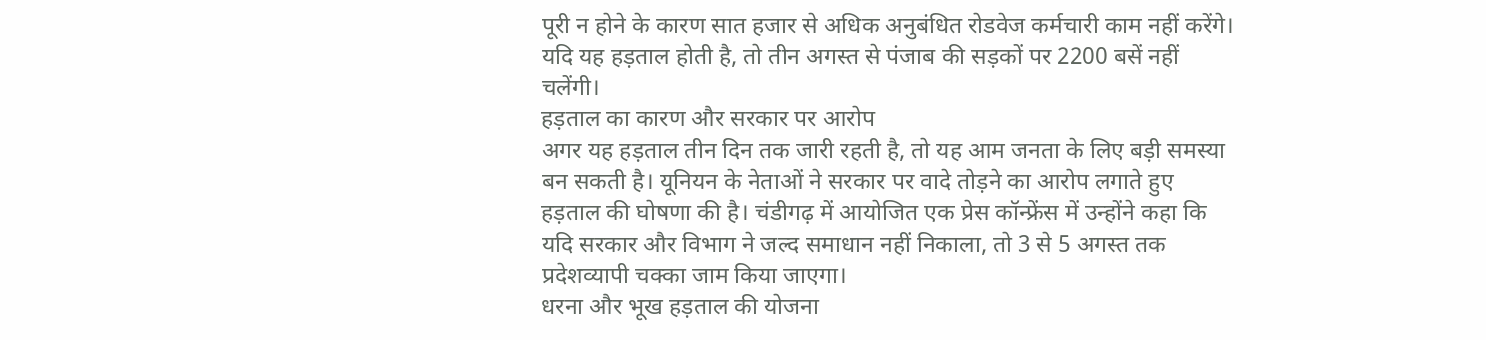पूरी न होने के कारण सात हजार से अधिक अनुबंधित रोडवेज कर्मचारी काम नहीं करेंगे। यदि यह हड़ताल होती है, तो तीन अगस्त से पंजाब की सड़कों पर 2200 बसें नहीं चलेंगी।
हड़ताल का कारण और सरकार पर आरोप
अगर यह हड़ताल तीन दिन तक जारी रहती है, तो यह आम जनता के लिए बड़ी समस्या बन सकती है। यूनियन के नेताओं ने सरकार पर वादे तोड़ने का आरोप लगाते हुए हड़ताल की घोषणा की है। चंडीगढ़ में आयोजित एक प्रेस कॉन्फ्रेंस में उन्होंने कहा कि यदि सरकार और विभाग ने जल्द समाधान नहीं निकाला, तो 3 से 5 अगस्त तक प्रदेशव्यापी चक्का जाम किया जाएगा।
धरना और भूख हड़ताल की योजना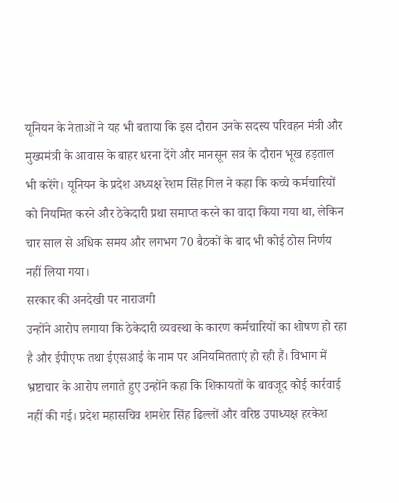यूनियन के नेताओं ने यह भी बताया कि इस दौरान उनके सदस्य परिवहन मंत्री और मुख्यमंत्री के आवास के बाहर धरना देंगे और मानसून सत्र के दौरान भूख हड़ताल भी करेंगे। यूनियन के प्रदेश अध्यक्ष रेशम सिंह गिल ने कहा कि कच्चे कर्मचारियों को नियमित करने और ठेकेदारी प्रथा समाप्त करने का वादा किया गया था, लेकिन चार साल से अधिक समय और लगभग 70 बैठकों के बाद भी कोई ठोस निर्णय नहीं लिया गया।
सरकार की अनदेखी पर नाराजगी
उन्होंने आरोप लगाया कि ठेकेदारी व्यवस्था के कारण कर्मचारियों का शोषण हो रहा है और ईपीएफ तथा ईएसआई के नाम पर अनियमितताएं हो रही हैं। विभाग में भ्रष्टाचार के आरोप लगाते हुए उन्होंने कहा कि शिकायतों के बावजूद कोई कार्रवाई नहीं की गई। प्रदेश महासचिव शमशेर सिंह ढिल्लों और वरिष्ठ उपाध्यक्ष हरकेश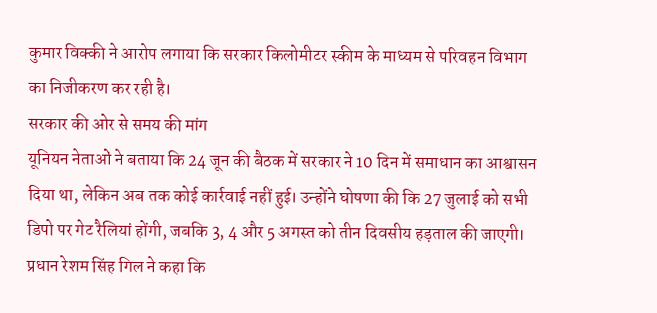कुमार विक्की ने आरोप लगाया कि सरकार किलोमीटर स्कीम के माध्यम से परिवहन विभाग का निजीकरण कर रही है।
सरकार की ओर से समय की मांग
यूनियन नेताओं ने बताया कि 24 जून की बैठक में सरकार ने 10 दिन में समाधान का आश्वासन दिया था, लेकिन अब तक कोई कार्रवाई नहीं हुई। उन्होंने घोषणा की कि 27 जुलाई को सभी डिपो पर गेट रैलियां होंगी, जबकि 3, 4 और 5 अगस्त को तीन दिवसीय हड़ताल की जाएगी। प्रधान रेशम सिंह गिल ने कहा कि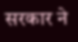सरकार ने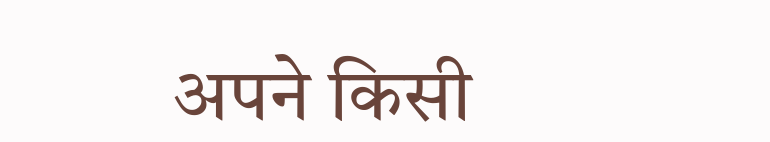अपने किसी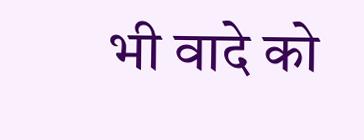भी वादे को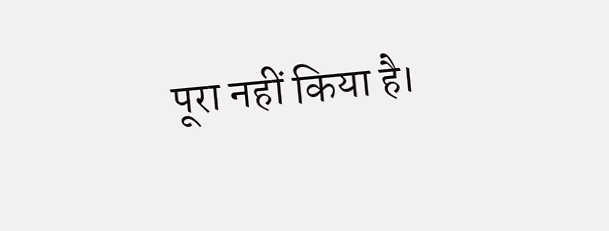पूरा नहीं किया है।